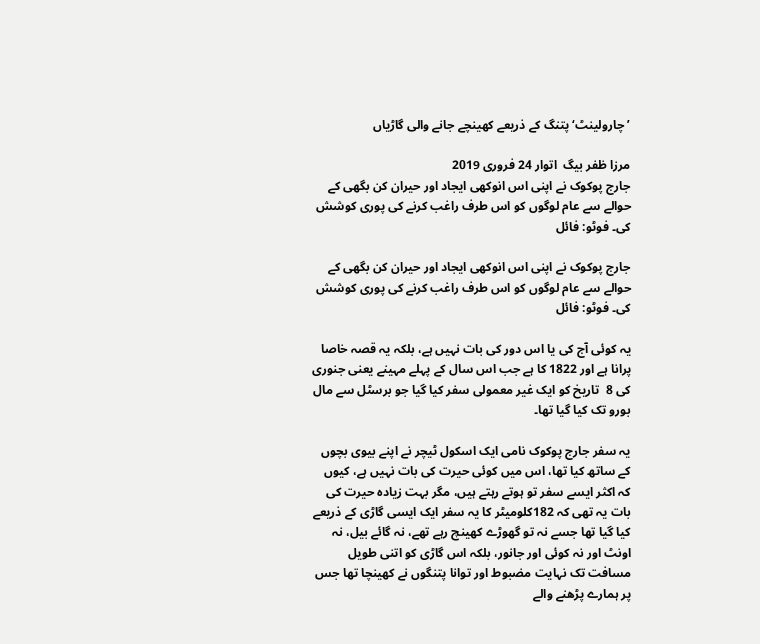’چارولینٹ‘ پتنگ کے ذریعے کھینچے جانے والی گاڑیاں

مرزا ظفر بیگ  اتوار 24 فروری 2019
جارج پوکوک نے اپنی اس انوکھی ایجاد اور حیران کن بگھی کے حوالے سے عام لوگوں کو اس طرف راغب کرنے کی پوری کوشش کی۔ فوٹو: فائل

جارج پوکوک نے اپنی اس انوکھی ایجاد اور حیران کن بگھی کے حوالے سے عام لوگوں کو اس طرف راغب کرنے کی پوری کوشش کی۔ فوٹو: فائل

یہ کوئی آج کی یا اس دور کی بات نہیں ہے، بلکہ یہ قصہ خاصا پرانا ہے اور 1822 کا ہے جب اس سال کے پہلے مہینے یعنی جنوری کی 8  تاریخ کو ایک غیر معمولی سفر کیا گیا جو برسٹل سے مال بورو تک کیا گیا تھا۔

یہ سفر جارج پوکوک نامی ایک اسکول ٹیچر نے اپنے بیوی بچوں کے ساتھ کیا تھا، اس میں کوئی حیرت کی بات نہیں ہے، کیوں کہ اکثر ایسے سفر تو ہوتے رہتے ہیں، مگر بہت زیادہ حیرت کی بات یہ تھی کہ 182کلومیٹر کا یہ سفر ایک ایسی گاڑی کے ذریعے کیا گیا تھا جسے نہ تو گھوڑے کھینچ رہے تھے، نہ گائے بیل، نہ اونٹ اور نہ کوئی اور جانور، بلکہ اس گاڑی کو اتنی طویل مسافت تک نہایت مضبوط اور توانا پتنگوں نے کھینچا تھا جس پر ہمارے پڑھنے والے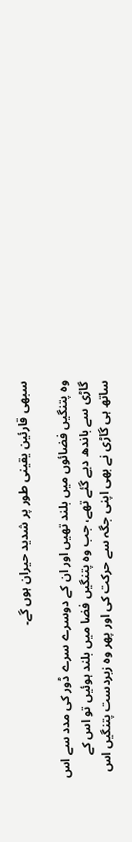سبھی قارئین یقینی طور پر شدید حیران ہوں گے۔

وہ پتنگیں فضائوں میں بلند تھیں اور ان کے دوسرے سرے ڈور کی مدد سے اس گاڑی سے باندھ دیے گئے تھے، جب وہ پتنگیں فضا میں بلند ہوئیں تو اس کے ساتھ ہی گاڑی نے بھی اپنی جگہ سے حرکت کی اور پھر وہ زبردست پتنگیں اس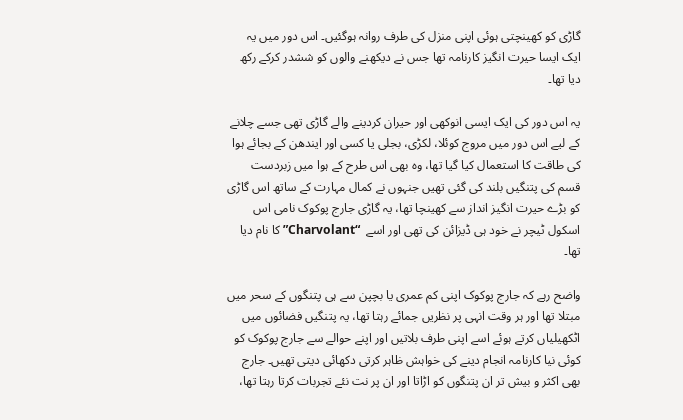گاڑی کو کھینچتی ہوئی اپنی منزل کی طرف روانہ ہوگئیں۔ اس دور میں یہ ایک ایسا حیرت انگیز کارنامہ تھا جس نے دیکھنے والوں کو ششدر کرکے رکھ دیا تھا۔

یہ اس دور کی ایک ایسی انوکھی اور حیران کردینے والے گاڑی تھی جسے چلانے کے لیے اس دور میں مروج کوئلا، لکڑی، بجلی یا کسی اور ایندھن کے بجائے ہوا کی طاقت کا استعمال کیا گیا تھا، وہ بھی اس طرح کے ہوا میں زبردست قسم کی پتنگیں بلند کی گئی تھیں جنہوں نے کمال مہارت کے ساتھ اس گاڑی کو بڑے حیرت انگیز انداز سے کھینچا تھا، یہ گاڑی جارج پوکوک نامی اس اسکول ٹیچر نے خود ہی ڈیزائن کی تھی اور اسے  “Charvolant”کا نام دیا تھا۔

واضح رہے کہ جارج پوکوک اپنی کم عمری یا بچپن سے ہی پتنگوں کے سحر میں مبتلا تھا اور ہر وقت انہی پر نظریں جمائے رہتا تھا، یہ پتنگیں فضائوں میں اٹکھیلیاں کرتے ہوئے اسے اپنی طرف بلاتیں اور اپنے حوالے سے جارج پوکوک کو کوئی نیا کارنامہ انجام دینے کی خواہش ظاہر کرتی دکھائی دیتی تھیں۔ جارج بھی اکثر و بیش تر ان پتنگوں کو اڑاتا اور ان پر نت نئے تجربات کرتا رہتا تھا،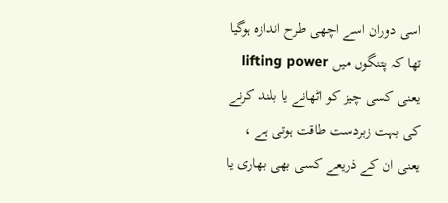اسی دوران اسے اچھی طرح اندازہ ہوگیا تھا کہ پتنگوں میں lifting power یعنی کسی چیز کو اٹھانے یا بلند کرنے کی بہت زبردست طاقت ہوتی ہے ، یعنی ان کے ذریعے کسی بھی بھاری یا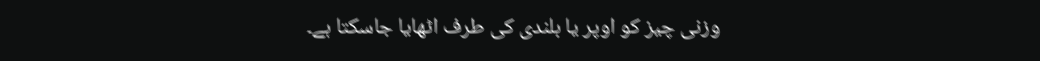وزنی چیز کو اوپر یا بلندی کی طرف اٹھایا جاسکتا ہے۔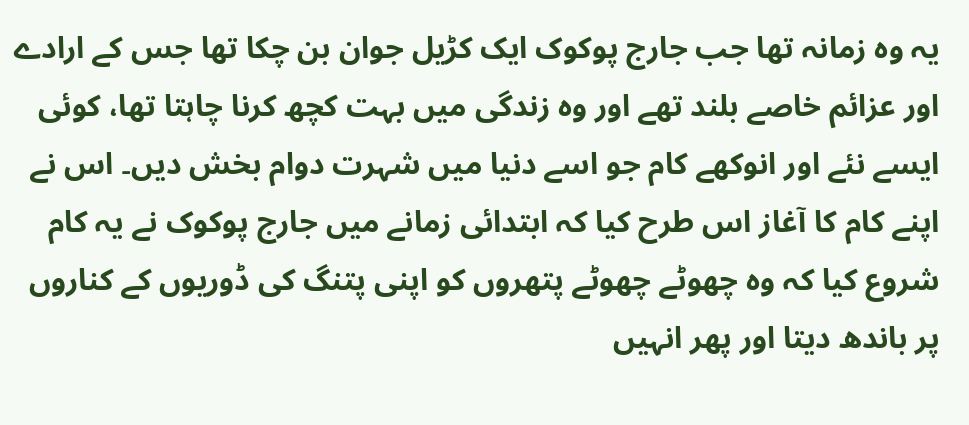یہ وہ زمانہ تھا جب جارج پوکوک ایک کڑیل جوان بن چکا تھا جس کے ارادے اور عزائم خاصے بلند تھے اور وہ زندگی میں بہت کچھ کرنا چاہتا تھا، کوئی ایسے نئے اور انوکھے کام جو اسے دنیا میں شہرت دوام بخش دیں۔ اس نے اپنے کام کا آغاز اس طرح کیا کہ ابتدائی زمانے میں جارج پوکوک نے یہ کام شروع کیا کہ وہ چھوٹے چھوٹے پتھروں کو اپنی پتنگ کی ڈوریوں کے کناروں پر باندھ دیتا اور پھر انہیں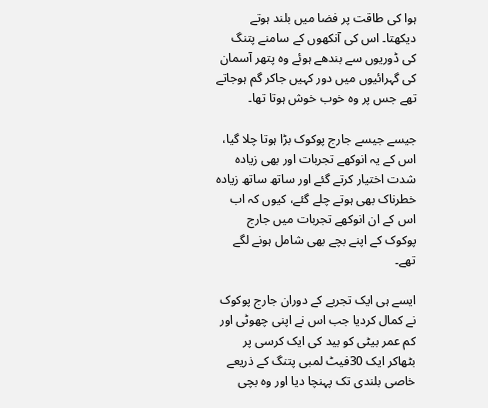ہوا کی طاقت پر فضا میں بلند ہوتے دیکھتا۔ اس کی آنکھوں کے سامنے پتنگ کی ڈوریوں سے بندھے ہوئے وہ پتھر آسمان کی گہرائیوں میں دور کہیں جاکر گم ہوجاتے تھے جس پر وہ خوب خوش ہوتا تھا۔

جیسے جیسے جارج پوکوک بڑا ہوتا چلا گیا، اس کے یہ انوکھے تجربات اور بھی زیادہ شدت اختیار کرتے گئے اور ساتھ ساتھ زیادہ خطرناک بھی ہوتے چلے گئے، کیوں کہ اب اس کے ان انوکھے تجربات میں جارج پوکوک کے اپنے بچے بھی شامل ہونے لگے تھے۔

ایسے ہی ایک تجربے کے دوران جارج پوکوک نے کمال کردیا جب اس نے اپنی چھوٹی اور کم عمر بیٹی کو بید کی ایک کرسی پر بٹھاکر ایک 30فیٹ لمبی پتنگ کے ذریعے خاصی بلندی تک پہنچا دیا اور وہ بچی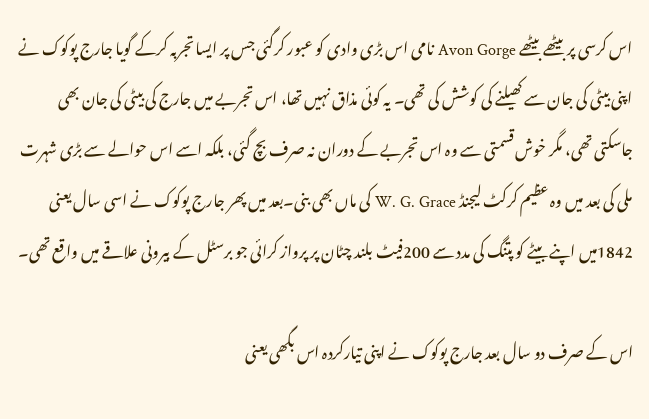اس کرسی پر بیٹھے بیٹھے Avon Gorge نامی اس بڑی وادی کو عبور کرگئی جس پر ایسا تجربہ کرکے گویا جارج پوکوک نے اپنی بیٹی کی جان سے کھیلنے کی کوشش کی تھی۔ یہ کوئی مذاق نہیں تھا، اس تجربے میں جارج کی بیٹی کی جان بھی جاسکتی تھی، مگر خوش قسمتی سے وہ اس تجربے کے دوران نہ صرف بچ گئی، بلکہ اسے اس حوالے سے بڑی شہرت ملی کی بعد میں وہ عظیم کرکٹ لیجنڈ W. G. Grace کی ماں بھی بنی۔بعد میں پھر جارج پوکوک نے اسی سال یعنی 1842میں اپنے بیٹے کو پتنگ کی مدد سے 200فیٹ بلند چٹان پر پرواز کرائی جو برسٹل کے بیرونی علاقے میں واقع تھی۔

اس کے صرف دو سال بعد جارج پوکوک نے اپنی تیارکردہ اس بگھی یعنی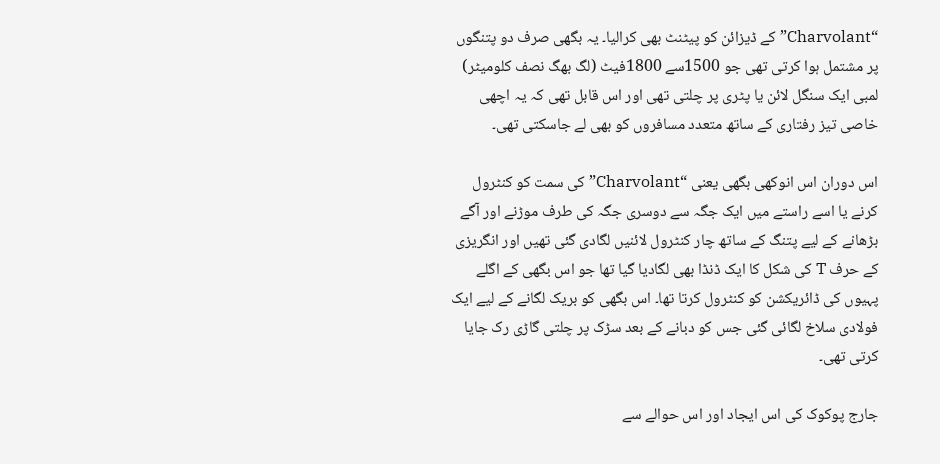“Charvolant” کے ڈیزائن کو پیٹنٹ بھی کرالیا۔ یہ بگھی صرف دو پتنگوں پر مشتمل ہوا کرتی تھی جو 1500سے 1800فیٹ (لگ بھگ نصف کلومیٹر) لمبی ایک سنگل لائن یا پٹری پر چلتی تھی اور اس قابل تھی کہ یہ اچھی خاصی تیز رفتاری کے ساتھ متعدد مسافروں کو بھی لے جاسکتی تھی۔

اس دوران اس انوکھی بگھی یعنی “Charvolant” کی سمت کو کنٹرول کرنے یا اسے راستے میں ایک جگہ سے دوسری جگہ کی طرف موڑنے اور آگے بڑھانے کے لیے پتنگ کے ساتھ چار کنٹرول لائنیں لگادی گئی تھیں اور انگریزی کے حرف T کی شکل کا ایک ڈنڈا بھی لگادیا گیا تھا جو اس بگھی کے اگلے پہیوں کی ڈائریکشن کو کنٹرول کرتا تھا۔ اس بگھی کو بریک لگانے کے لیے ایک فولادی سلاخ لگائی گئی جس کو دبانے کے بعد سڑک پر چلتی گاڑی رک جایا کرتی تھی۔

جارج پوکوک کی اس ایجاد اور اس حوالے سے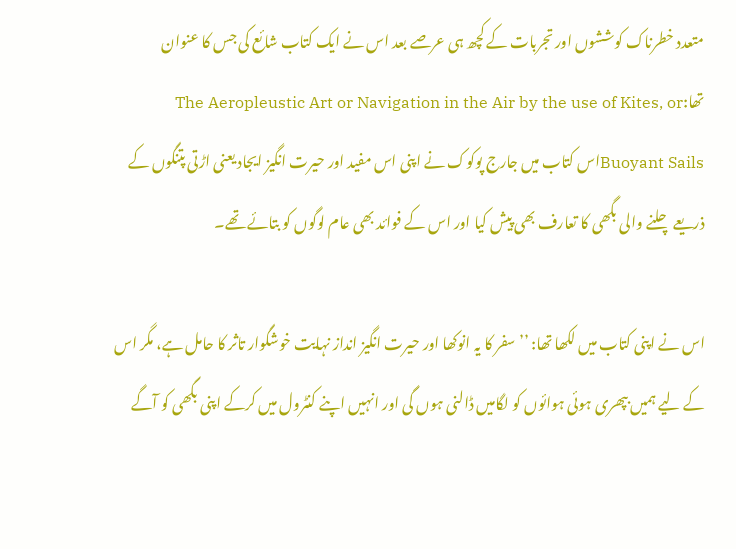متعدد خطرناک کوششوں اور تجربات کے کچھ ہی عرصے بعد اس نے ایک کتاب شائع کی جس کا عنوان تھا:The Aeropleustic Art or Navigation in the Air by the use of Kites, or Buoyant Sailsاس کتاب میں جارج پوکوک نے اپنی اس مفید اور حیرت انگیز ایجاد یعنی اڑتی پتنگوں کے ذریعے چلنے والی بگھی کا تعارف بھی پیش کیا اور اس کے فوائد بھی عام لوگوں کو بتائے تھے۔

اس نے اپنی کتاب میں لکھا تھا: ’’سفر کا یہ انوکھا اور حیرت انگیز انداز نہایت خوشگوار تاثر کا حامل ہے، مگر اس کے لیے ہمیں بپھری ہوئی ہوائوں کو لگامیں ڈالنی ہوں گی اور انہیں اپنے کنٹرول میں کرکے اپنی بگھی کو آگے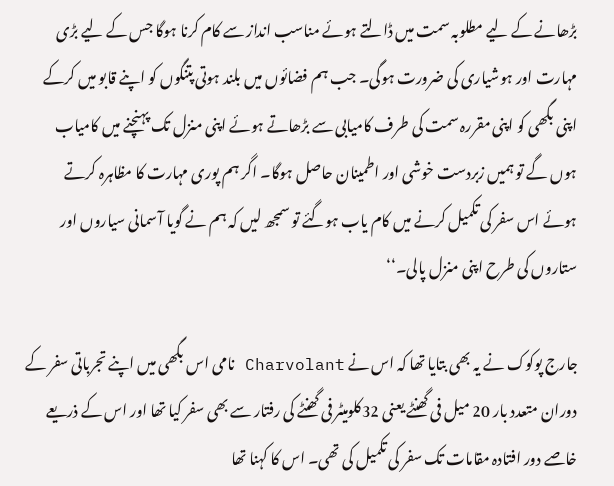بڑھانے کے لیے مطلوبہ سمت میں ڈالتے ہوئے مناسب انداز سے کام کرنا ہوگا جس کے لیے بڑی مہارت اور ہوشیاری کی ضرورت ہوگی۔ جب ہم فضائوں میں بلند ہوتی پتنگوں کو اپنے قابو میں کرکے اپنی بگھی کو اپنی مقررہ سمت کی طرف کامیابی سے بڑھاتے ہوئے اپنی منزل تک پہنچنے میں کامیاب ہوں گے تو ہمیں زبردست خوشی اور اطمینان حاصل ہوگا۔ اگر ہم پوری مہارت کا مظاہرہ کرتے ہوئے اس سفر کی تکمیل کرنے میں کام یاب ہوگئے تو سمجھ لیں کہ ہم نے گویا آسمانی سیاروں اور ستاروں کی طرح اپنی منزل پالی۔‘‘

جارج پوکوک نے یہ بھی بتایا تھا کہ اس نے Charvolant نامی اس بگھی میں اپنے تجرباتی سفر کے دوران متعدد بار 20 میل فی گھنٹے یعنی 32کلومیٹر فی گھنٹے کی رفتار سے بھی سفر کیا تھا اور اس کے ذریعے خاصے دور افتادہ مقامات تک سفر کی تکمیل کی تھی۔ اس کا کہنا تھا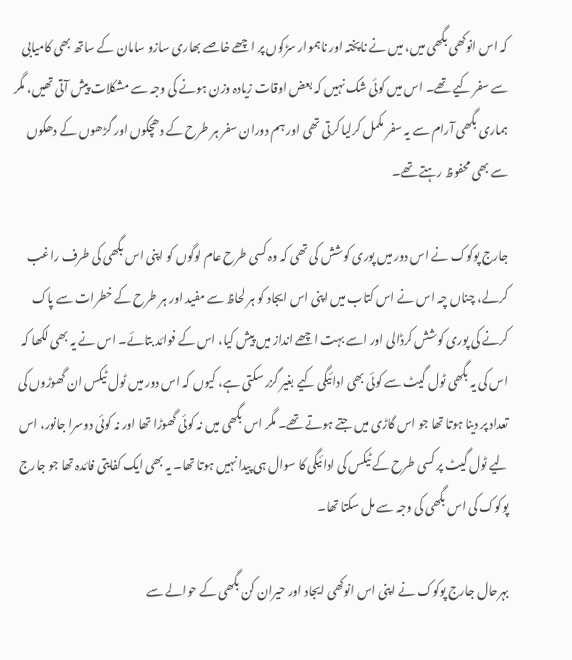کہ اس انوکھی بگھی میں، میں نے ناپختہ اور ناہموار سڑکوں پر اچھے خاصے بھاری سازو سامان کے ساتھ بھی کامیابی سے سفر کیے تھے۔ اس میں کوئی شک نہیں کہ بعض اوقات زیادہ وزن ہونے کی وجہ سے مشکلات پیش آتی تھیں، مگر ہماری بگھی آرام سے یہ سفر مکمل کرلیا کرتی تھی اور ہم دوران سفر ہر طرح کے دھچکوں اور گڑھوں کے دھکوں سے بھی محفوظ رہتے تھے۔

جارج پوکوک نے اس دور میں پوری کوشش کی تھی کہ وہ کسی طرح عام لوگوں کو اپنی اس بگھی کی طرف راغب کرلے، چناں چہ اس نے اس کتاب میں اپنی اس ایجاد کو ہر لحاظ سے مفید اور ہر طرح کے خطرات سے پاک کرنے کی پوری کوشش کرڈالی اور اسے بہت اچھے انداز میں پیش کیا، اس کے فوائد بتائے۔ اس نے یہ بھی لکھا کہ اس کی یہ بگھی ٹول گیٹ سے کوئی بھی ادائیگی کیے بغیر گزر سکتی ہے، کیوں کہ اس دور میں ٹول ٹیکس ان گھوڑوں کی تعداد پر دینا ہوتا تھا جو اس گاڑی میں جتے ہوتے تھے۔ مگر اس بگھی میں نہ کوئی گھوڑا تھا اور نہ کوئی دوسرا جانور، اس لیے ٹول گیٹ پر کسی طرح کے ٹیکس کی ادائیگی کا سوال ہی پیدا نہیں ہوتا تھا۔ یہ بھی ایک کفایتی فائدہ تھا جو جارج پوکوک کی اس بگھی کی وجہ سے مل سکتا تھا۔

بہرحال جارج پوکوک نے اپنی اس انوکھی ایجاد اور حیران کن بگھی کے حوالے سے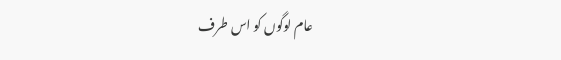عام لوگوں کو اس طرف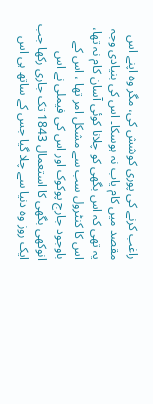راغب کرنے کی پوری کوشش کی، مگر وہ اپنے اس مقصد میں کام یاب نہ ہوسکا۔ اس کی بنیادی وجہ یہ تھی کہ اس بگھی کو چلانا کوئی آسان کام نہ تھا، اس کا کنٹرول سب سے مشکل امر تھا ، اس کے باوجود جارج پوکوک اور اس کی فیملی نے اس انوکھی بگھی کا استعمال 1843 تک جاری رکھا جب ایک روز وہ دنیا سے چلا گیا جس کے ساتھ ہی اس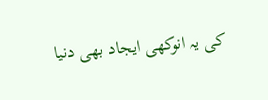کی یہ انوکھی ایجاد بھی دنیا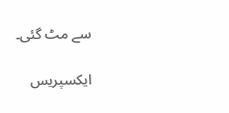سے مٹ گئی۔

ایکسپریس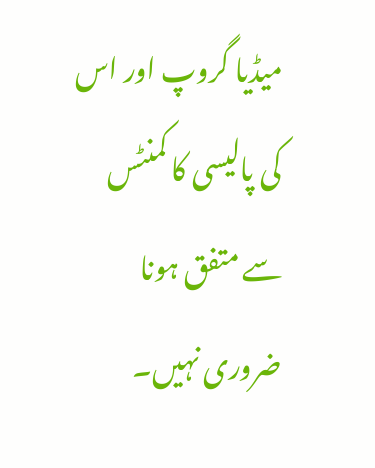میڈیا گروپ اور اس کی پالیسی کا کمنٹس سے متفق ہونا ضروری نہیں۔